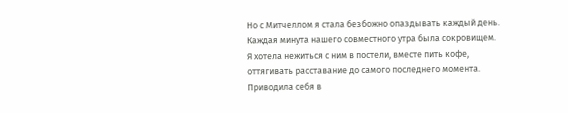Но с Митчеллом я стала безбожно опаздывать каждый день. Каждая минута нашего совместного утра была сокровищем. Я хотела нежиться с ним в постели, вместе пить кофе, оттягивать расставание до самого последнего момента. Приводила себя в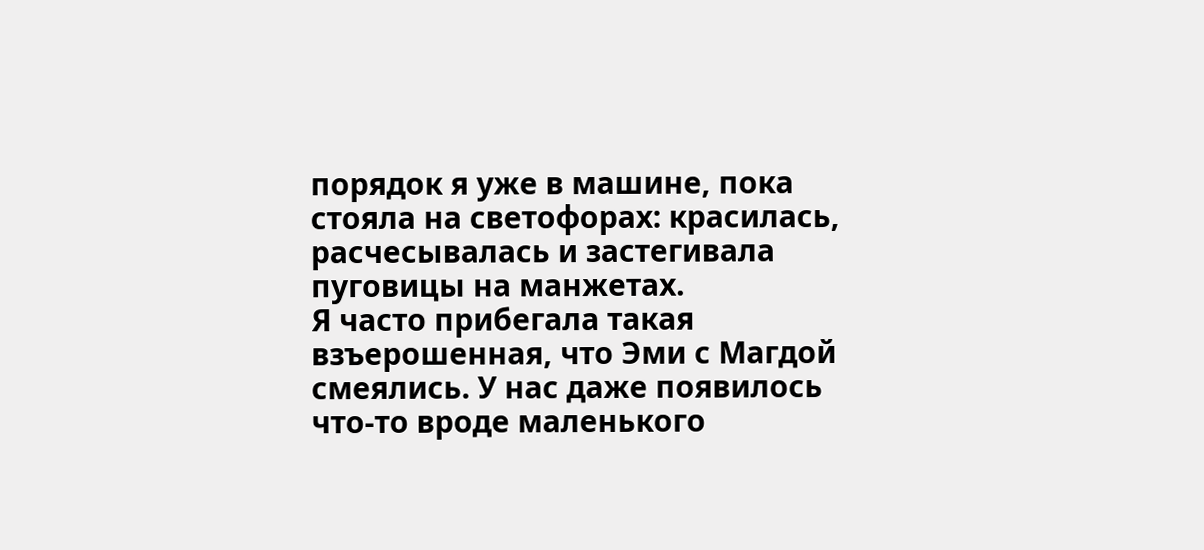порядок я уже в машине, пока стояла на светофорах: красилась, расчесывалась и застегивала пуговицы на манжетах.
Я часто прибегала такая взъерошенная, что Эми с Магдой смеялись. У нас даже появилось что-то вроде маленького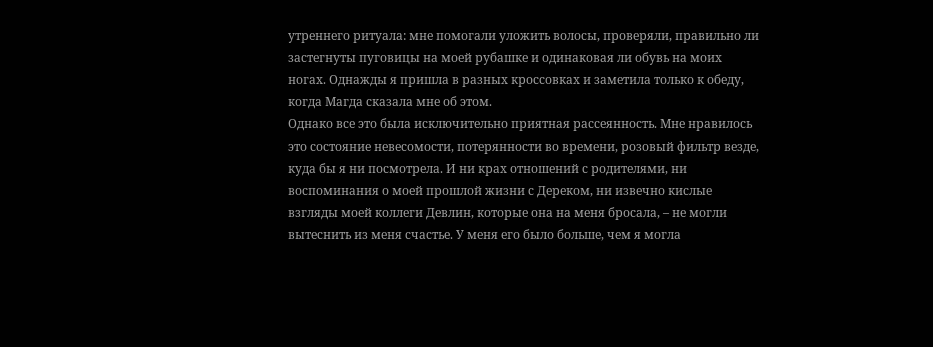утреннего ритуала: мне помогали уложить волосы, проверяли, правильно ли застегнуты пуговицы на моей рубашке и одинаковая ли обувь на моих ногах. Однажды я пришла в разных кроссовках и заметила только к обеду, когда Магда сказала мне об этом.
Однако все это была исключительно приятная рассеянность. Мне нравилось это состояние невесомости, потерянности во времени, розовый фильтр везде, куда бы я ни посмотрела. И ни крах отношений с родителями, ни воспоминания о моей прошлой жизни с Дереком, ни извечно кислые взгляды моей коллеги Девлин, которые она на меня бросала, – не могли вытеснить из меня счастье. У меня его было больше, чем я могла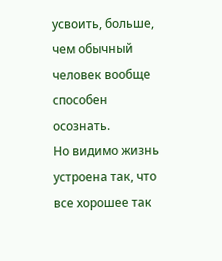усвоить, больше, чем обычный человек вообще способен осознать.
Но видимо жизнь устроена так, что все хорошее так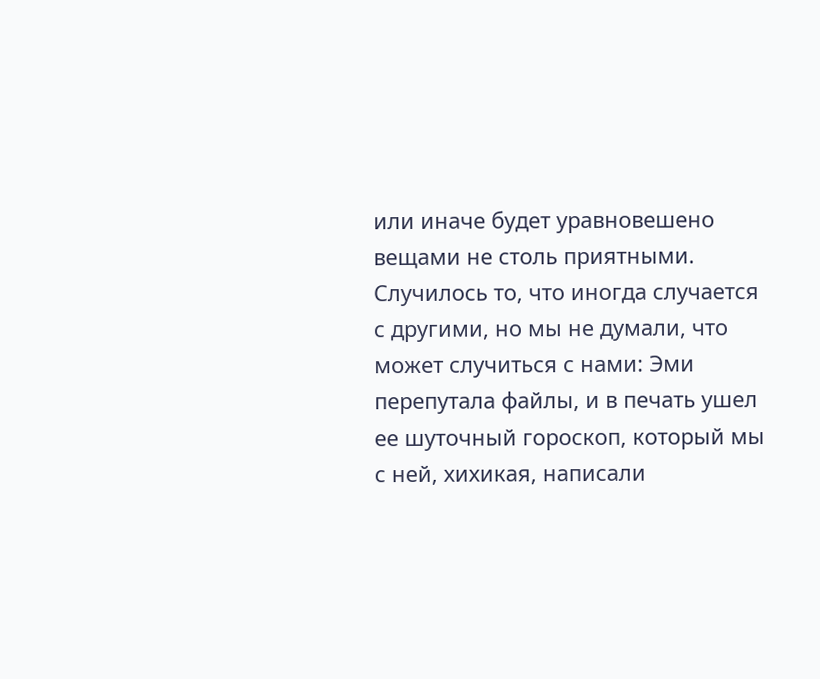или иначе будет уравновешено вещами не столь приятными. Случилось то, что иногда случается с другими, но мы не думали, что может случиться с нами: Эми перепутала файлы, и в печать ушел ее шуточный гороскоп, который мы с ней, хихикая, написали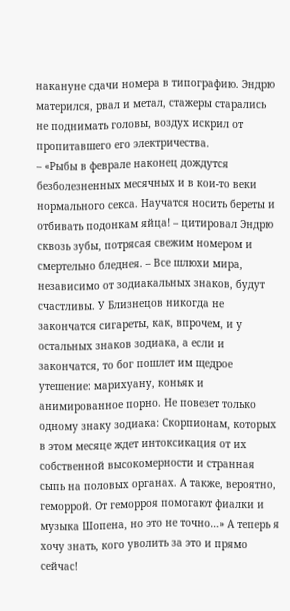накануне сдачи номера в типографию. Эндрю матерился, рвал и метал, стажеры старались не поднимать головы, воздух искрил от пропитавшего его электричества.
– «Рыбы в феврале наконец дождутся безболезненных месячных и в кои-то веки нормального секса. Научатся носить береты и отбивать подонкам яйца! – цитировал Эндрю сквозь зубы, потрясая свежим номером и смертельно бледнея. – Все шлюхи мира, независимо от зодиакальных знаков, будут счастливы. У Близнецов никогда не закончатся сигареты, как, впрочем, и у остальных знаков зодиака, а если и закончатся, то бог пошлет им щедрое утешение: марихуану, коньяк и анимированное порно. Не повезет только одному знаку зодиака: Скорпионам, которых в этом месяце ждет интоксикация от их собственной высокомерности и странная сыпь на половых органах. А также, вероятно, геморрой. От геморроя помогают фиалки и музыка Шопена, но это не точно…» А теперь я хочу знать, кого уволить за это и прямо сейчас!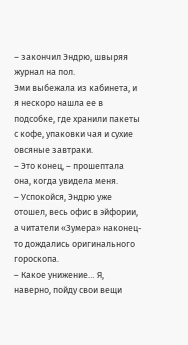– закончил Эндрю, швыряя журнал на пол.
Эми выбежала из кабинета, и я нескоро нашла ее в подсобке, где хранили пакеты с кофе, упаковки чая и сухие овсяные завтраки.
– Это конец, – прошептала она, когда увидела меня.
– Успокойся, Эндрю уже отошел, весь офис в эйфории, а читатели «Зумера» наконец-то дождались оригинального гороскопа.
– Какое унижение… Я, наверно, пойду свои вещи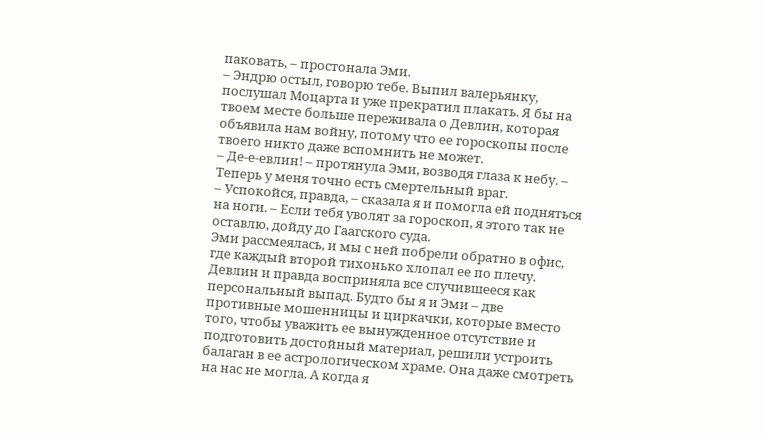паковать, – простонала Эми.
– Эндрю остыл, говорю тебе. Выпил валерьянку, послушал Моцарта и уже прекратил плакать. Я бы на твоем месте больше переживала о Девлин, которая объявила нам войну, потому что ее гороскопы после твоего никто даже вспомнить не может.
– Де-е-евлин! – протянула Эми, возводя глаза к небу. – Теперь у меня точно есть смертельный враг.
– Успокойся, правда, – сказала я и помогла ей подняться на ноги. – Если тебя уволят за гороскоп, я этого так не оставлю, дойду до Гаагского суда.
Эми рассмеялась, и мы с ней побрели обратно в офис, где каждый второй тихонько хлопал ее по плечу.
Девлин и правда восприняла все случившееся как персональный выпад. Будто бы я и Эми – две противные мошенницы и циркачки, которые вместо того, чтобы уважить ее вынужденное отсутствие и подготовить достойный материал, решили устроить балаган в ее астрологическом храме. Она даже смотреть на нас не могла. А когда я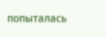попыталась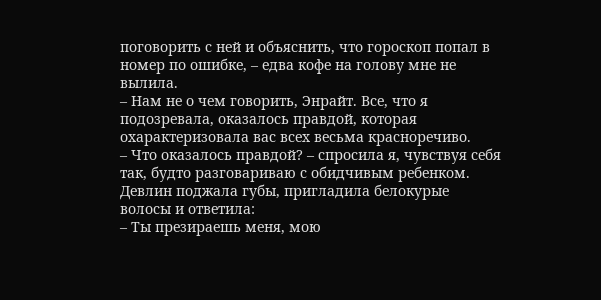поговорить с ней и объяснить, что гороскоп попал в номер по ошибке, – едва кофе на голову мне не вылила.
– Нам не о чем говорить, Энрайт. Все, что я подозревала, оказалось правдой, которая охарактеризовала вас всех весьма красноречиво.
– Что оказалось правдой? – спросила я, чувствуя себя так, будто разговариваю с обидчивым ребенком.
Девлин поджала губы, пригладила белокурые волосы и ответила:
– Ты презираешь меня, мою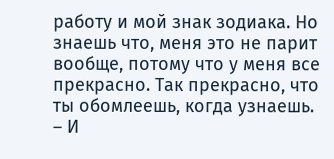работу и мой знак зодиака. Но знаешь что, меня это не парит вообще, потому что у меня все прекрасно. Так прекрасно, что ты обомлеешь, когда узнаешь. – И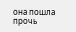она пошла прочь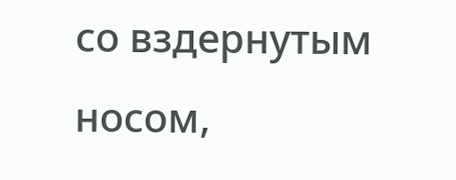со вздернутым носом,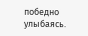победно улыбаясь.